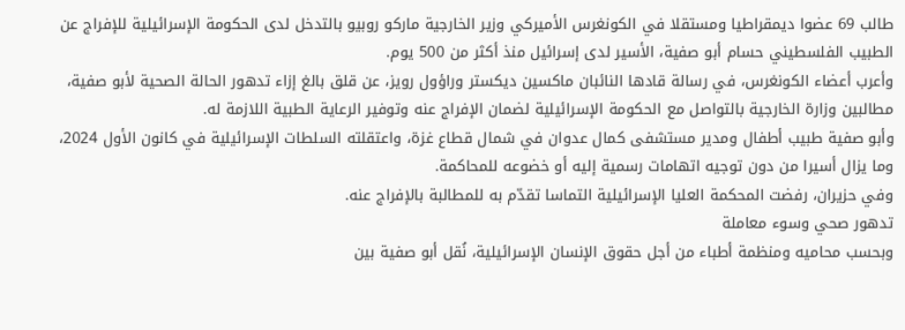طالب 69 عضوا ديمقراطيا ومستقلا في الكونغرس الأميركي وزير الخارجية ماركو روبيو بالتدخل لدى الحكومة الإسرائيلية للإفراج عن الطبيب الفلسطيني حسام أبو صفية، الأسير لدى إسرائيل منذ أكثر من 500 يوم.
وأعرب أعضاء الكونغرس، في رسالة قادها النائبان ماكسين ديكستر وراؤول رويز، عن قلق بالغ إزاء تدهور الحالة الصحية لأبو صفية، مطالبين وزارة الخارجية بالتواصل مع الحكومة الإسرائيلية لضمان الإفراج عنه وتوفير الرعاية الطبية اللازمة له.
وأبو صفية طبيب أطفال ومدير مستشفى كمال عدوان في شمال قطاع غزة، واعتقلته السلطات الإسرائيلية في كانون الأول 2024، وما يزال أسيرا من دون توجيه اتهامات رسمية إليه أو خضوعه للمحاكمة.
وفي حزيران، رفضت المحكمة العليا الإسرائيلية التماسا تقدّم به للمطالبة بالإفراج عنه.
تدهور صحي وسوء معاملة
وبحسب محاميه ومنظمة أطباء من أجل حقوق الإنسان الإسرائيلية، نُقل أبو صفية بين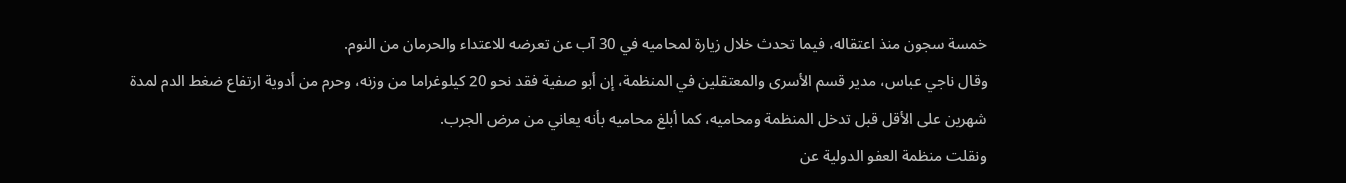خمسة سجون منذ اعتقاله، فيما تحدث خلال زيارة لمحاميه في 30 آب عن تعرضه للاعتداء والحرمان من النوم.
وقال ناجي عباس، مدير قسم الأسرى والمعتقلين في المنظمة، إن أبو صفية فقد نحو 20 كيلوغراما من وزنه، وحرم من أدوية ارتفاع ضغط الدم لمدة شهرين على الأقل قبل تدخل المنظمة ومحاميه، كما أبلغ محاميه بأنه يعاني من مرض الجرب.
ونقلت منظمة العفو الدولية عن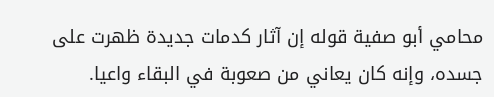محامي أبو صفية قوله إن آثار كدمات جديدة ظهرت على جسده، وإنه كان يعاني من صعوبة في البقاء واعيا.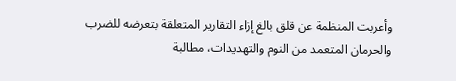وأعربت المنظمة عن قلق بالغ إزاء التقارير المتعلقة بتعرضه للضرب والحرمان المتعمد من النوم والتهديدات، مطالبة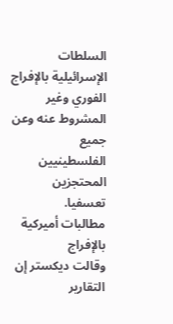السلطات الإسرائيلية بالإفراج الفوري وغير المشروط عنه وعن جميع الفلسطينيين المحتجزين تعسفيا.
مطالبات أميركية بالإفراج
وقالت ديكستر إن التقارير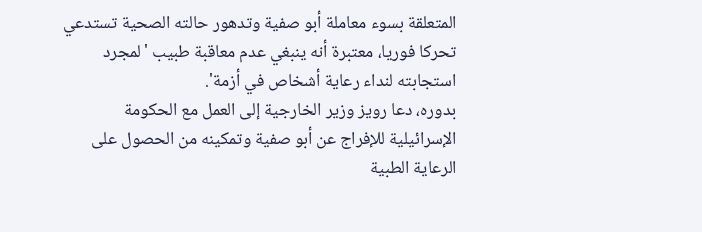المتعلقة بسوء معاملة أبو صفية وتدهور حالته الصحية تستدعي تحركا فوريا، معتبرة أنه ينبغي عدم معاقبة طبيب 'لمجرد استجابته لنداء رعاية أشخاص في أزمة'.
بدوره، دعا رويز وزير الخارجية إلى العمل مع الحكومة الإسرائيلية للإفراج عن أبو صفية وتمكينه من الحصول على الرعاية الطبية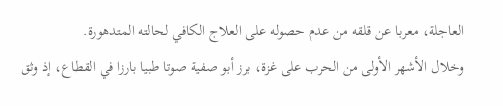العاجلة، معربا عن قلقه من عدم حصوله على العلاج الكافي لحالته المتدهورة.
وخلال الأشهر الأولى من الحرب على غزة، برز أبو صفية صوتا طبيا بارزا في القطاع، إذ وثق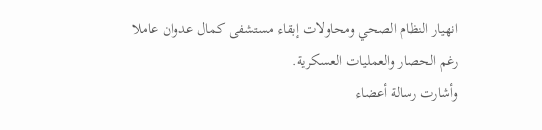انهيار النظام الصحي ومحاولات إبقاء مستشفى كمال عدوان عاملا رغم الحصار والعمليات العسكرية.
وأشارت رسالة أعضاء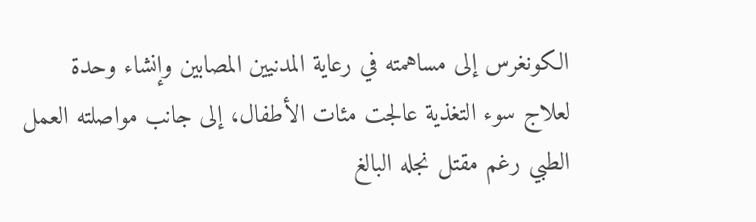الكونغرس إلى مساهمته في رعاية المدنيين المصابين وإنشاء وحدة لعلاج سوء التغذية عالجت مئات الأطفال، إلى جانب مواصلته العمل الطبي رغم مقتل نجله البالغ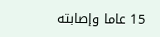15 عاما وإصابته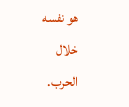هو نفسه خلال الحرب.